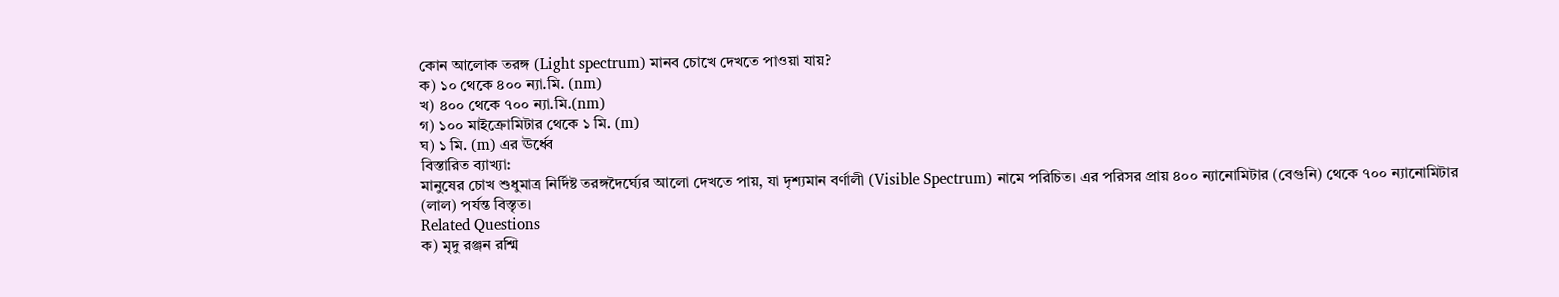কোন আলোক তরঙ্গ (Light spectrum) মানব চোখে দেখতে পাওয়া যায়?
ক) ১০ থেকে ৪০০ ন্যা.মি. (nm)
খ) ৪০০ থেকে ৭০০ ন্যা.মি.(nm)
গ) ১০০ মাইক্রোমিটার থেকে ১ মি. (m)
ঘ) ১ মি. (m) এর ঊর্ধ্বে
বিস্তারিত ব্যাখ্যা:
মানুষের চোখ শুধুমাত্র নির্দিষ্ট তরঙ্গদৈর্ঘ্যের আলো দেখতে পায়, যা দৃশ্যমান বর্ণালী (Visible Spectrum) নামে পরিচিত। এর পরিসর প্রায় ৪০০ ন্যানোমিটার (বেগুনি) থেকে ৭০০ ন্যানোমিটার (লাল) পর্যন্ত বিস্তৃত।
Related Questions
ক) মৃদু রঞ্জন রশ্মি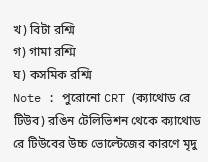খ) বিটা রশ্মি
গ) গামা রশ্মি
ঘ) কসমিক রশ্মি
Note : পুরোনো CRT (ক্যাথোড রে টিউব) রঙিন টেলিভিশন থেকে ক্যাথোড রে টিউবের উচ্চ ভোল্টেজের কারণে মৃদু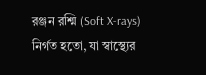রঞ্জন রশ্মি (Soft X-rays) নির্গত হতো, যা স্বাস্থ্যের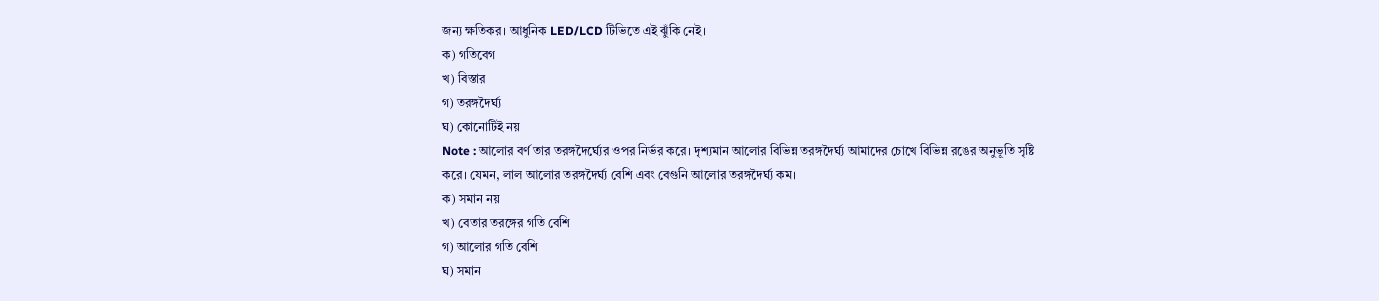জন্য ক্ষতিকর। আধুনিক LED/LCD টিভিতে এই ঝুঁকি নেই।
ক) গতিবেগ
খ) বিস্তার
গ) তরঙ্গদৈর্ঘ্য
ঘ) কোনোটিই নয়
Note : আলোর বর্ণ তার তরঙ্গদৈর্ঘ্যের ওপর নির্ভর করে। দৃশ্যমান আলোর বিভিন্ন তরঙ্গদৈর্ঘ্য আমাদের চোখে বিভিন্ন রঙের অনুভূতি সৃষ্টি করে। যেমন, লাল আলোর তরঙ্গদৈর্ঘ্য বেশি এবং বেগুনি আলোর তরঙ্গদৈর্ঘ্য কম।
ক) সমান নয়
খ) বেতার তরঙ্গের গতি বেশি
গ) আলোর গতি বেশি
ঘ) সমান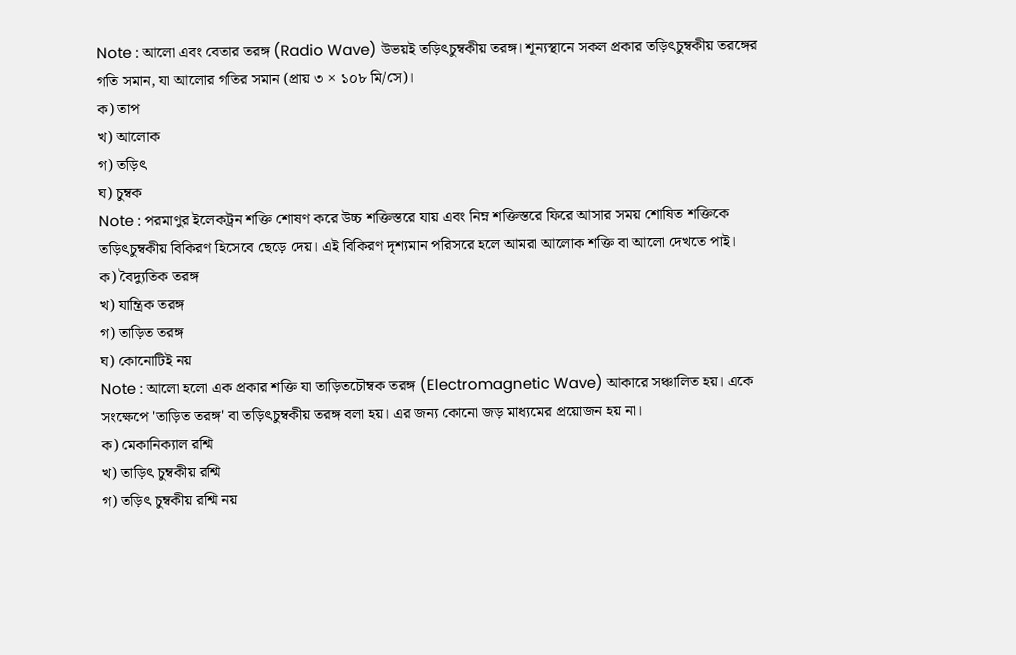Note : আলো এবং বেতার তরঙ্গ (Radio Wave) উভয়ই তড়িৎচুম্বকীয় তরঙ্গ। শূন্যস্থানে সকল প্রকার তড়িৎচুম্বকীয় তরঙ্গের গতি সমান, যা আলোর গতির সমান (প্রায় ৩ × ১০৮ মি/সে)।
ক) তাপ
খ) আলোক
গ) তড়িৎ
ঘ) চুম্বক
Note : পরমাণুর ইলেকট্রন শক্তি শোষণ করে উচ্চ শক্তিস্তরে যায় এবং নিম্ন শক্তিস্তরে ফিরে আসার সময় শোষিত শক্তিকে তড়িৎচুম্বকীয় বিকিরণ হিসেবে ছেড়ে দেয়। এই বিকিরণ দৃশ্যমান পরিসরে হলে আমরা আলোক শক্তি বা আলো দেখতে পাই।
ক) বৈদ্যুতিক তরঙ্গ
খ) যান্ত্রিক তরঙ্গ
গ) তাড়িত তরঙ্গ
ঘ) কোনোটিই নয়
Note : আলো হলো এক প্রকার শক্তি যা তাড়িতচৌম্বক তরঙ্গ (Electromagnetic Wave) আকারে সঞ্চালিত হয়। একে সংক্ষেপে 'তাড়িত তরঙ্গ' বা তড়িৎচুম্বকীয় তরঙ্গ বলা হয়। এর জন্য কোনো জড় মাধ্যমের প্রয়োজন হয় না।
ক) মেকানিক্যাল রশ্মি
খ) তাড়িৎ চুম্বকীয় রশ্মি
গ) তড়িৎ চুম্বকীয় রশ্মি নয়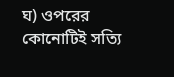ঘ) ওপরের কোনোটিই সত্যি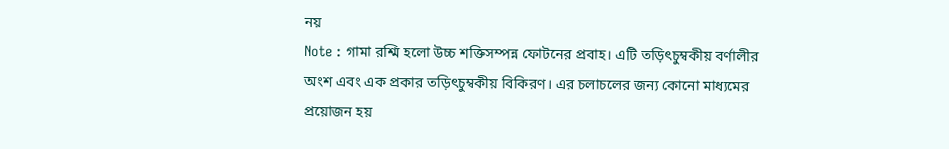নয়
Note : গামা রশ্মি হলো উচ্চ শক্তিসম্পন্ন ফোটনের প্রবাহ। এটি তড়িৎচুম্বকীয় বর্ণালীর অংশ এবং এক প্রকার তড়িৎচুম্বকীয় বিকিরণ। এর চলাচলের জন্য কোনো মাধ্যমের প্রয়োজন হয়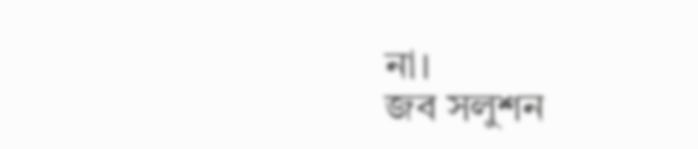না।
জব সলুশন